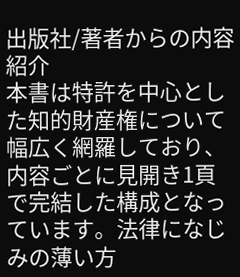出版社/著者からの内容紹介
本書は特許を中心とした知的財産権について幅広く網羅しており、内容ごとに見開き1頁で完結した構成となっています。法律になじみの薄い方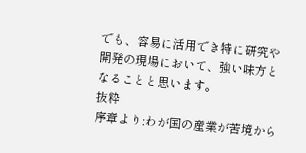でも、容易に活用でき特に研究や開発の現場において、強い味方となることと思います。
抜粋
序章より:わが国の産業が苦境から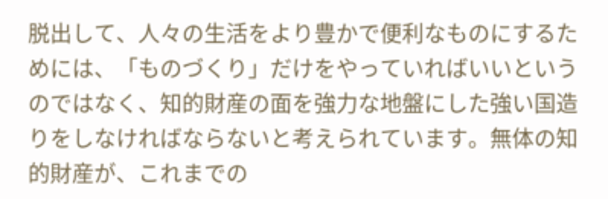脱出して、人々の生活をより豊かで便利なものにするためには、「ものづくり」だけをやっていればいいというのではなく、知的財産の面を強力な地盤にした強い国造りをしなければならないと考えられています。無体の知的財産が、これまでの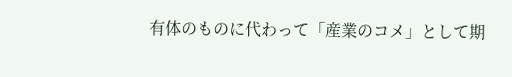有体のものに代わって「産業のコメ」として期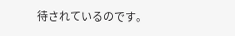待されているのです。